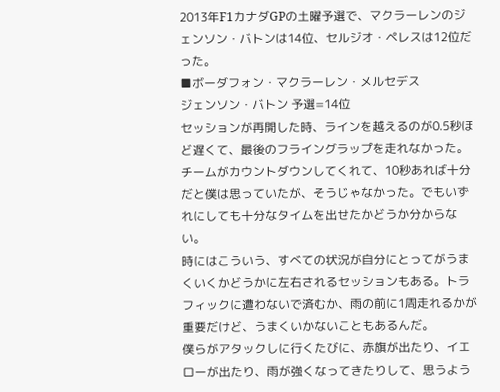2013年F1カナダGPの土曜予選で、マクラーレンのジェンソン・バトンは14位、セルジオ・ペレスは12位だった。
■ボーダフォン・マクラーレン・メルセデス
ジェンソン・バトン 予選=14位
セッションが再開した時、ラインを越えるのが0.5秒ほど遅くて、最後のフライングラップを走れなかった。
チームがカウントダウンしてくれて、10秒あれば十分だと僕は思っていたが、そうじゃなかった。でもいずれにしても十分なタイムを出せたかどうか分からない。
時にはこういう、すべての状況が自分にとってがうまくいくかどうかに左右されるセッションもある。トラフィックに遭わないで済むか、雨の前に1周走れるかが重要だけど、うまくいかないこともあるんだ。
僕らがアタックしに行くたびに、赤旗が出たり、イエローが出たり、雨が強くなってきたりして、思うよう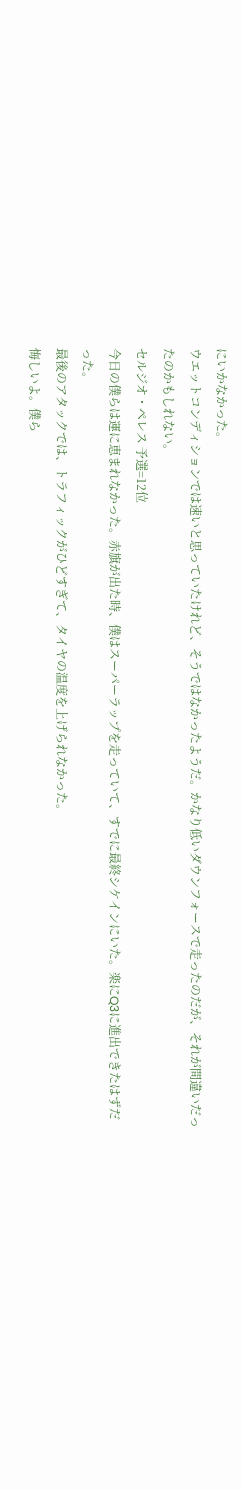にいかなかった。
ウエットコンディションでは速いと思っていたけれど、そうではなかったようだ。かなり低いダウンフォースで走ったのだが、それが間違いだったのかもしれない。
セルジオ・ペレス 予選=12位
今日の僕らは運に恵まれなかった。赤旗が出た時、僕はスーパーラップを走っていて、すでに最終シケインにいた。楽にQ3に進出できたはずだった。
最後のアタックでは、トラフィックがひどすぎて、タイヤの温度を上げられなかった。
悔しいよ。僕ら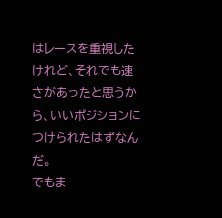はレースを重視したけれど、それでも速さがあったと思うから、いいポジションにつけられたはずなんだ。
でもま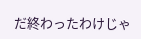だ終わったわけじゃ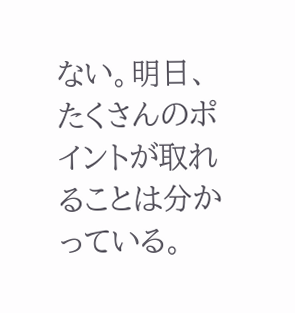ない。明日、たくさんのポイントが取れることは分かっている。